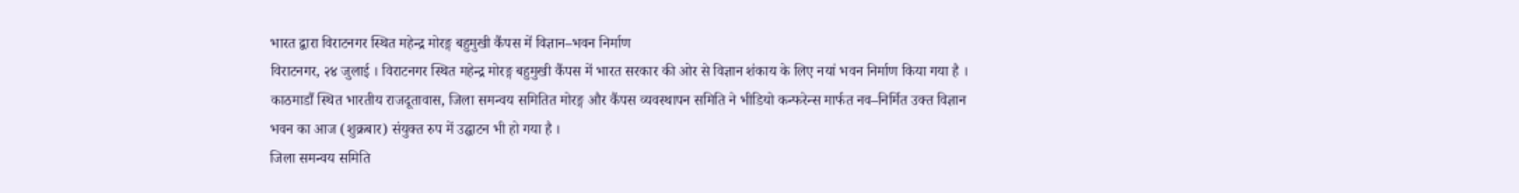भारत द्वारा विराटनगर स्थित महेन्द्र मोरङ्ग बहुमुखी कैंपस में विज्ञान–भवन निर्माण
विराटनगर, २४ जुलाई । विराटनगर स्थित महेन्द्र मोरङ्ग बहुमुखी कैंपस में भारत सरकार की ओर से विज्ञान शंकाय के लिए नयां भवन निर्माण किया गया है । काठमाडौं स्थित भारतीय राजदूतावास, जिला समन्वय समितित मोरङ्ग और कैंपस व्यवस्थापन समिति ने भीडियो कन्फरेन्स मार्फत नव–निर्मित उक्त विज्ञान भवन का आज (शुक्रबार) संयुक्त रुप में उद्घाटन भी हो गया है ।
जिला समन्वय समिति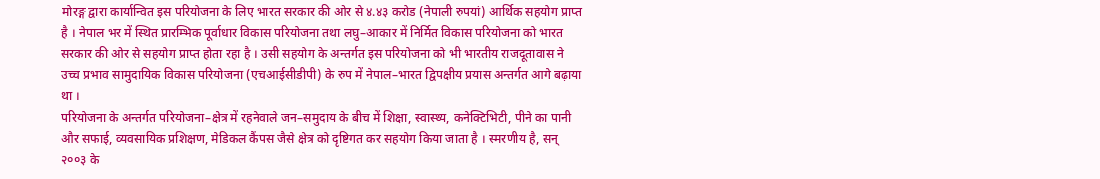मोरङ्ग द्वारा कार्यान्वित इस परियोजना के लिए भारत सरकार की ओर से ४.४३ करोड (नेपाली रुपयां) आर्थिक सहयोग प्राप्त है । नेपाल भर में स्थित प्रारम्भिक पूर्वाधार विकास परियोजना तथा लघु–आकार में निर्मित विकास परियोजना को भारत सरकार की ओर से सहयोग प्राप्त होता रहा है । उसी सहयोग के अन्तर्गत इस परियोजना को भी भारतीय राजदूतावास ने उच्च प्रभाव सामुदायिक विकास परियोजना (एचआईसीडीपी) के रुप में नेपाल–भारत द्विपक्षीय प्रयास अन्तर्गत आगे बढ़ाया था ।
परियोजना के अन्तर्गत परियोजना–क्षेत्र में रहनेवाले जन–समुदाय के बीच में शिक्षा, स्वास्थ्य, कनेक्टिभिटी, पीने का पानी और सफाई, व्यवसायिक प्रशिक्षण, मेडिकल कैंपस जैसे क्षेत्र को दृष्टिगत कर सहयोग किया जाता है । स्मरणीय है, सन् २००३ के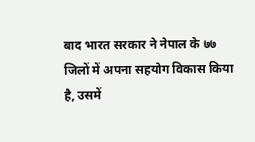बाद भारत सरकार ने नेपाल के ७७ जिलों में अपना सहयोग विकास किया है, उसमें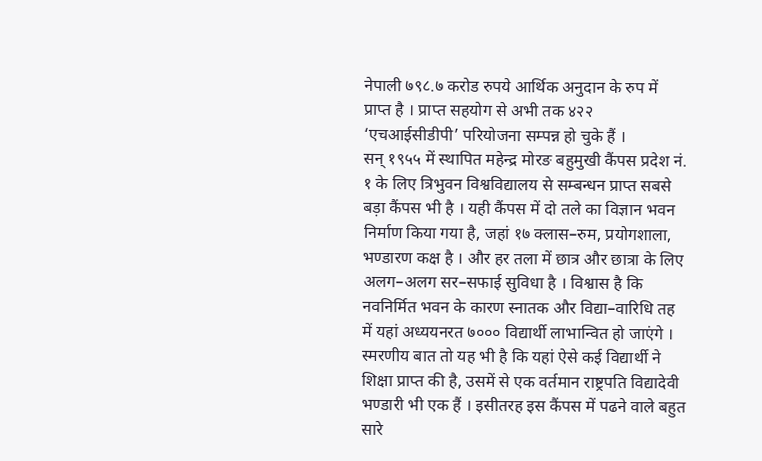नेपाली ७९८.७ करोड रुपये आर्थिक अनुदान के रुप में प्राप्त है । प्राप्त सहयोग से अभी तक ४२२ ‘एचआईसीडीपी’ परियोजना सम्पन्न हो चुके हैं ।
सन् १९५५ में स्थापित महेन्द्र मोरङ बहुमुखी कैंपस प्रदेश नं. १ के लिए त्रिभुवन विश्वविद्यालय से सम्बन्धन प्राप्त सबसे बड़ा कैंपस भी है । यही कैंपस में दो तले का विज्ञान भवन निर्माण किया गया है, जहां १७ क्लास–रुम, प्रयोगशाला, भण्डारण कक्ष है । और हर तला में छात्र और छात्रा के लिए अलग–अलग सर–सफाई सुविधा है । विश्वास है कि नवनिर्मित भवन के कारण स्नातक और विद्या–वारिधि तह में यहां अध्ययनरत ७००० विद्यार्थी लाभान्वित हो जाएंगे ।
स्मरणीय बात तो यह भी है कि यहां ऐसे कई विद्यार्थी ने शिक्षा प्राप्त की है, उसमें से एक वर्तमान राष्ट्रपति विद्यादेवी भण्डारी भी एक हैं । इसीतरह इस कैंपस में पढने वाले बहुत सारे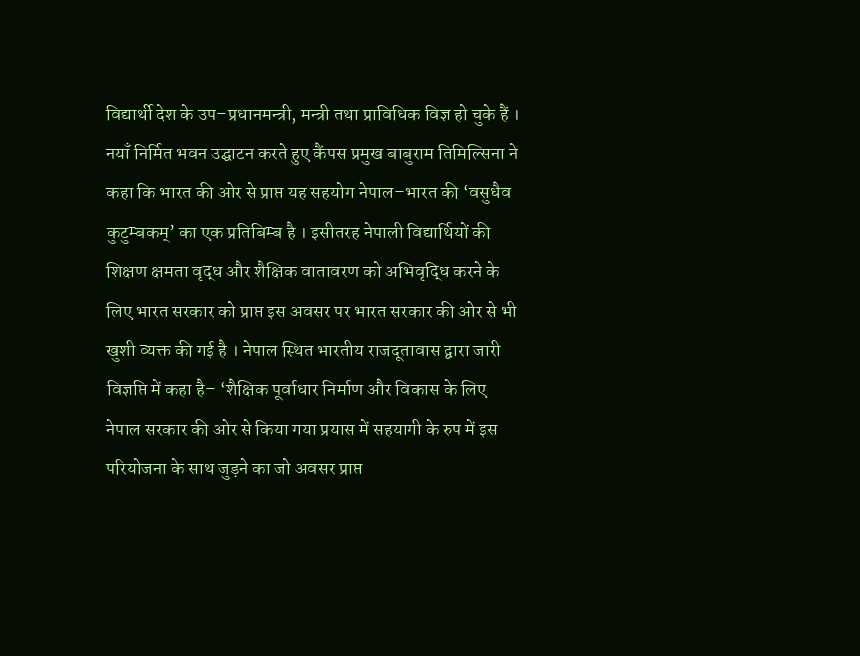विद्यार्थी देश के उप–प्रधानमन्त्री, मन्त्री तथा प्राविधिक विज्ञ हो चुके हैं ।
नयाँ निर्मित भवन उद्घाटन करते हुए कैंपस प्रमुख बाबुराम तिमिल्सिना ने कहा कि भारत की ओर से प्राप्त यह सहयोग नेपाल–भारत की ‘वसुधैव कुटुम्बकम्’ का एक प्रतिबिम्ब है । इसीतरह नेपाली विद्यार्थियों की शिक्षण क्षमता वृद्ध और शैक्षिक वातावरण को अभिवृद्धि करने के लिए भारत सरकार को प्राप्त इस अवसर पर भारत सरकार की ओर से भी खुशी व्यक्त की गई है । नेपाल स्थित भारतीय राजदूतावास द्वारा जारी विज्ञप्ति में कहा है– ‘शैक्षिक पूर्वाधार निर्माण और विकास के लिए नेपाल सरकार की ओर से किया गया प्रयास में सहयागी के रुप में इस परियोजना के साथ जुड़ने का जो अवसर प्राप्त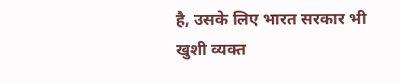है, उसके लिए भारत सरकार भी खुशी व्यक्त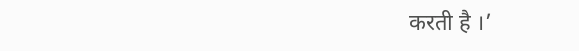करती है ।’